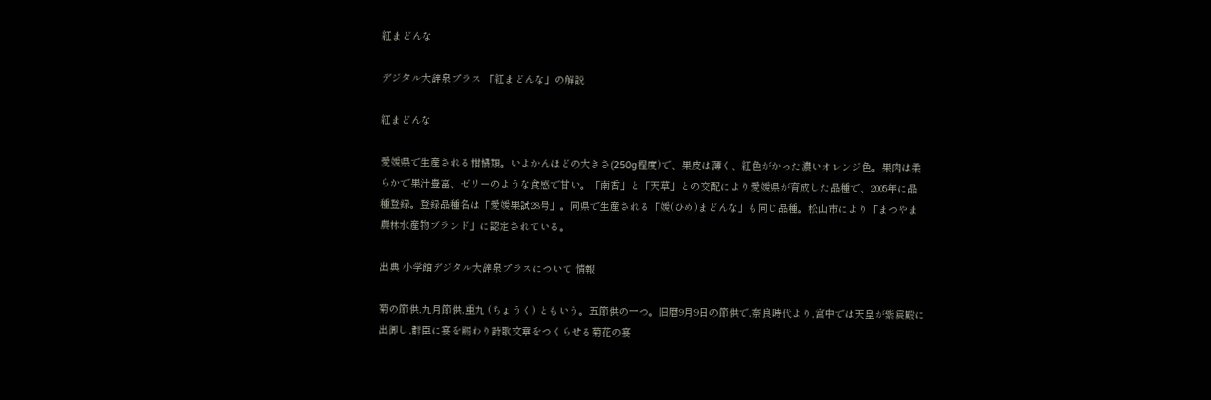紅まどんな

デジタル大辞泉プラス 「紅まどんな」の解説

紅まどんな

愛媛県で生産される柑橘類。いよかんほどの大きさ(250g程度)で、果皮は薄く、紅色がかった濃いオレンジ色。果肉は柔らかで果汁豊富、ゼリーのような食感で甘い。「南香」と「天草」との交配により愛媛県が育成した品種で、2005年に品種登録。登録品種名は「愛媛果試28号」。同県で生産される「媛(ひめ)まどんな」も同じ品種。松山市により「まつやま農林水産物ブランド」に認定されている。

出典 小学館デジタル大辞泉プラスについて 情報

菊の節供,九月節供,重九 (ちょうく) ともいう。五節供の一つ。旧暦9月9日の節供で,奈良時代より,宮中では天皇が紫宸殿に出御し,群臣に宴を賜わり詩歌文章をつくらせる菊花の宴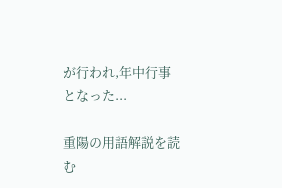が行われ,年中行事となった...

重陽の用語解説を読む